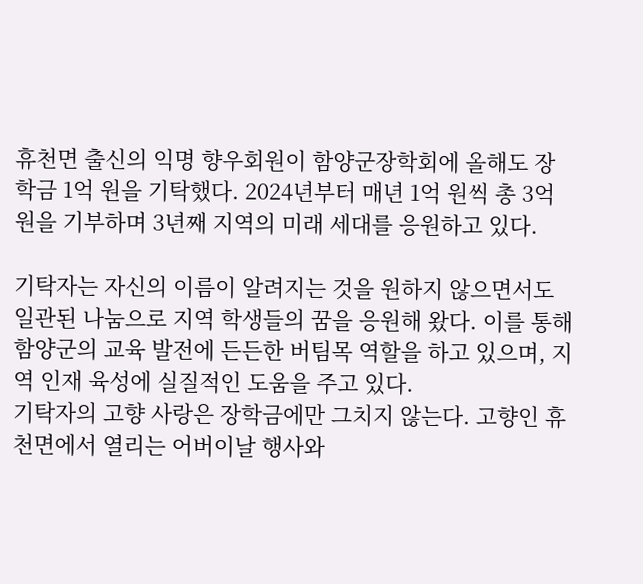휴천면 출신의 익명 향우회원이 함양군장학회에 올해도 장학금 1억 원을 기탁했다. 2024년부터 매년 1억 원씩 총 3억 원을 기부하며 3년째 지역의 미래 세대를 응원하고 있다.

기탁자는 자신의 이름이 알려지는 것을 원하지 않으면서도 일관된 나눔으로 지역 학생들의 꿈을 응원해 왔다. 이를 통해 함양군의 교육 발전에 든든한 버팀목 역할을 하고 있으며, 지역 인재 육성에 실질적인 도움을 주고 있다.
기탁자의 고향 사랑은 장학금에만 그치지 않는다. 고향인 휴천면에서 열리는 어버이날 행사와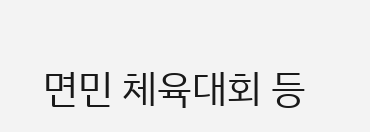면민 체육대회 등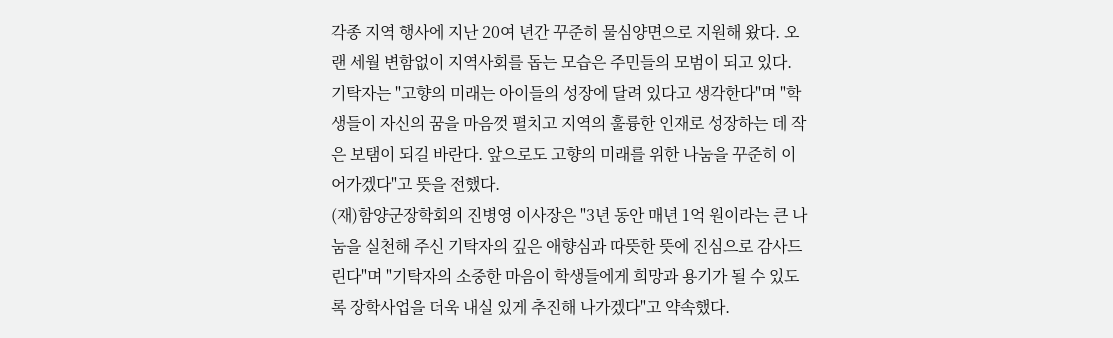각종 지역 행사에 지난 20여 년간 꾸준히 물심양면으로 지원해 왔다. 오랜 세월 변함없이 지역사회를 돕는 모습은 주민들의 모범이 되고 있다.
기탁자는 "고향의 미래는 아이들의 성장에 달려 있다고 생각한다"며 "학생들이 자신의 꿈을 마음껏 펼치고 지역의 훌륭한 인재로 성장하는 데 작은 보탬이 되길 바란다. 앞으로도 고향의 미래를 위한 나눔을 꾸준히 이어가겠다"고 뜻을 전했다.
(재)함양군장학회의 진병영 이사장은 "3년 동안 매년 1억 원이라는 큰 나눔을 실천해 주신 기탁자의 깊은 애향심과 따뜻한 뜻에 진심으로 감사드린다"며 "기탁자의 소중한 마음이 학생들에게 희망과 용기가 될 수 있도록 장학사업을 더욱 내실 있게 추진해 나가겠다"고 약속했다.